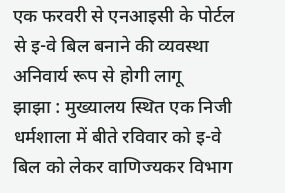एक फरवरी से एनआइसी के पोर्टल से इ-वे बिल बनाने की व्यवस्था अनिवार्य रूप से होगी लागू
झाझा : मुख्यालय स्थित एक निजी धर्मशाला में बीते रविवार को इ-वे बिल को लेकर वाणिज्यकर विभाग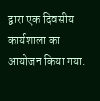द्वारा एक दिवसीय कार्यशाला का आयोजन किया गया.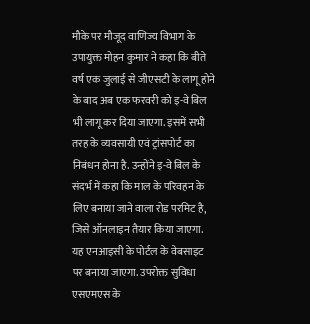मौके पर मौजूद वाणिज्य विभाग के उपायुक्त मोहन कुमार ने कहा कि बीते वर्ष एक जुलाई से जीएसटी के लागू होने के बाद अब एक फरवरी को इ-वे बिल भी लागू कर दिया जाएगा. इसमें सभी तरह के व्यवसायी एवं ट्रांसपोर्ट का निबंधन होना है. उन्होंने इ-वे बिल के संदर्भ में कहा कि माल के परिवहन के लिए बनाया जाने वाला रोड परमिट है,
जिसे ऑनलाइन तैयार किया जाएगा. यह एनआइसी के पोर्टल के वेबसाइट पर बनाया जाएगा. उपरोक्त सुविधा एसएमएस के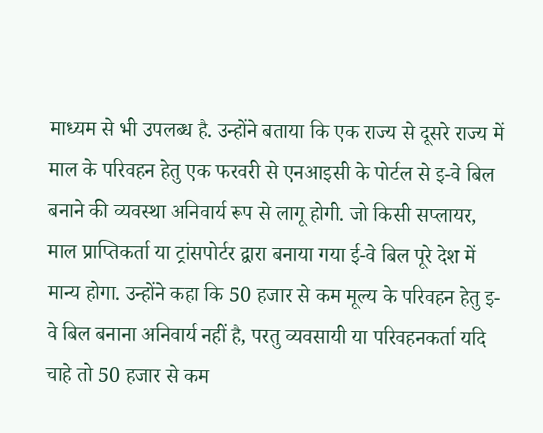माध्यम से भी उपलब्ध है. उन्होंने बताया कि एक राज्य से दूसरे राज्य में माल के परिवहन हेतु एक फरवरी से एनआइसी के पोर्टल से इ-वे बिल बनाने की व्यवस्था अनिवार्य रूप से लागू होगी. जो किसी सप्लायर, माल प्राप्तिकर्ता या ट्रांसपोर्टर द्वारा बनाया गया ई-वे बिल पूरे देश में मान्य होगा. उन्होंने कहा कि 50 हजार से कम मूल्य के परिवहन हेतु इ-वे बिल बनाना अनिवार्य नहीं है, परतु व्यवसायी या परिवहनकर्ता यदि चाहे तो 50 हजार से कम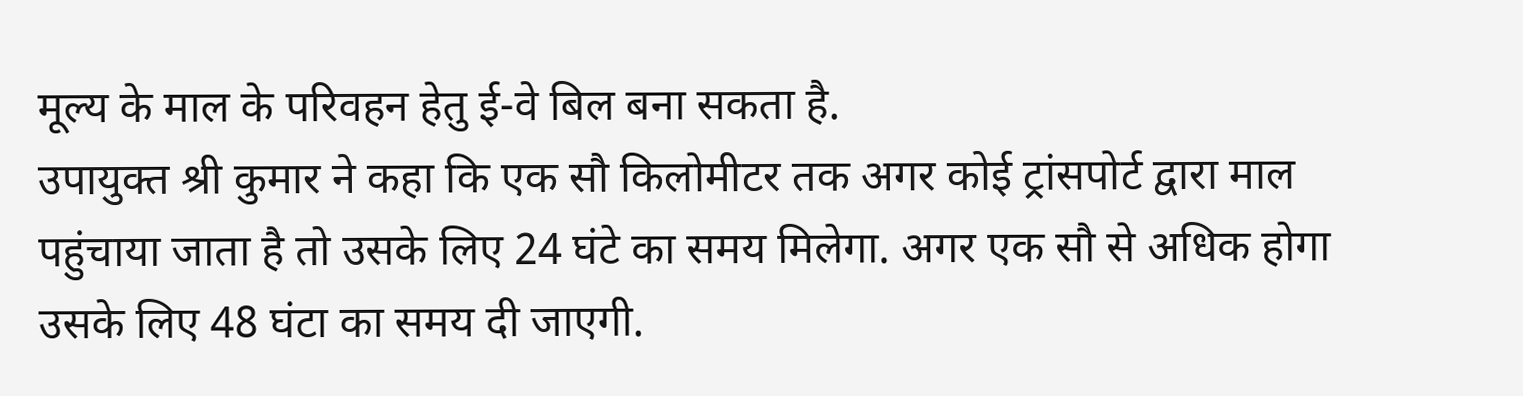मूल्य के माल के परिवहन हेतु ई-वे बिल बना सकता है.
उपायुक्त श्री कुमार ने कहा कि एक सौ किलोमीटर तक अगर कोई ट्रांसपोर्ट द्वारा माल पहुंचाया जाता है तो उसके लिए 24 घंटे का समय मिलेगा. अगर एक सौ से अधिक होगा उसके लिए 48 घंटा का समय दी जाएगी.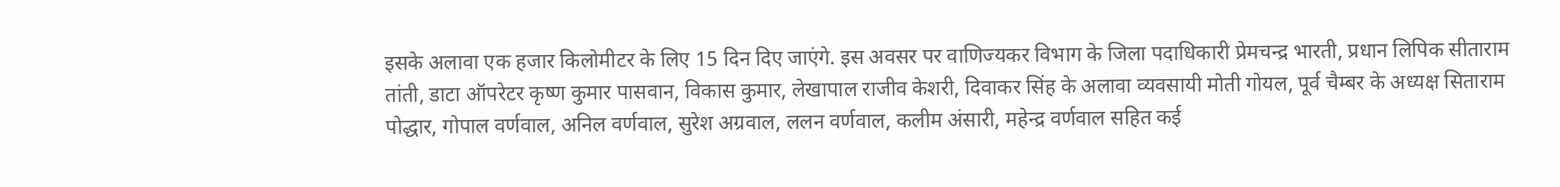इसके अलावा एक हजार किलोमीटर के लिए 15 दिन दिए जाएंगे. इस अवसर पर वाणिज्यकर विभाग के जिला पदाधिकारी प्रेमचन्द्र भारती, प्रधान लिपिक सीताराम तांती, डाटा ऑपरेटर कृष्ण कुमार पासवान, विकास कुमार, लेखापाल राजीव केशरी, दिवाकर सिंह के अलावा व्यवसायी मोती गोयल, पूर्व चैम्बर के अध्यक्ष सिताराम पोद्धार, गोपाल वर्णवाल, अनिल वर्णवाल, सुरेश अग्रवाल, ललन वर्णवाल, कलीम अंसारी, महेन्द्र वर्णवाल सहित कई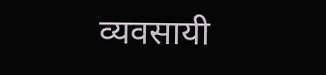व्यवसायी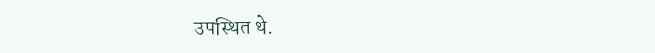उपस्थित थे.